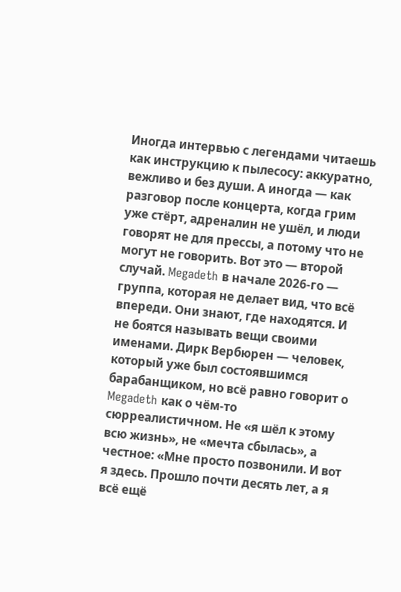Иногда интервью с легендами читаешь как инструкцию к пылесосу: аккуратно, вежливо и без души. А иногда — как разговор после концерта, когда грим уже стёрт, адреналин не ушёл, и люди говорят не для прессы, а потому что не могут не говорить. Вот это — второй случай. Megadeth в начале 2026-го — группа, которая не делает вид, что всё впереди. Они знают, где находятся. И не боятся называть вещи своими именами. Дирк Вербюрен — человек, который уже был состоявшимся барабанщиком, но всё равно говорит о Megadeth как о чём-то сюрреалистичном. Не «я шёл к этому всю жизнь», не «мечта сбылась», а честное: «Мне просто позвонили. И вот я здесь. Прошло почти десять лет, а я всё ещё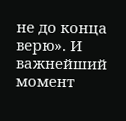не до конца верю». И важнейший момент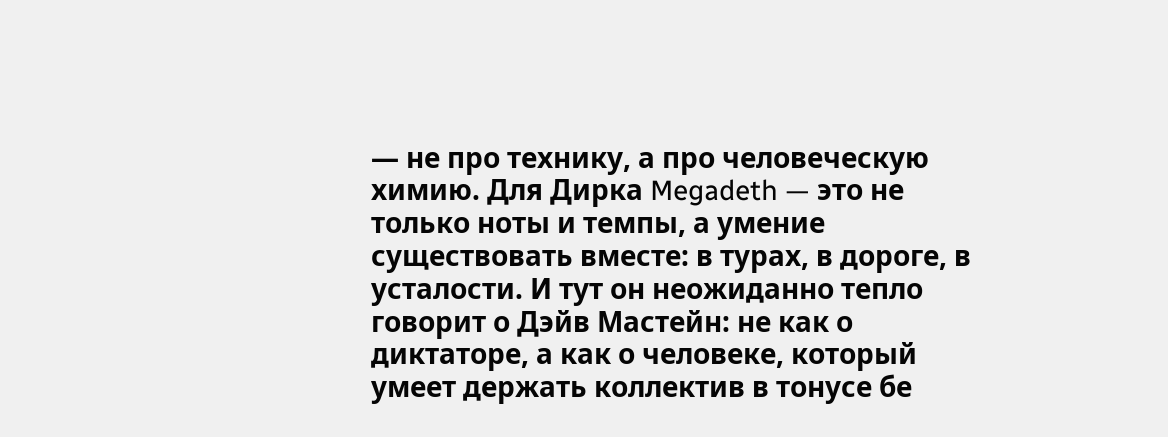— не про технику, а про человеческую химию. Для Дирка Megadeth — это не только ноты и темпы, а умение существовать вместе: в турах, в дороге, в усталости. И тут он неожиданно тепло говорит о Дэйв Мастейн: не как о диктаторе, а как о человеке, который умеет держать коллектив в тонусе бе